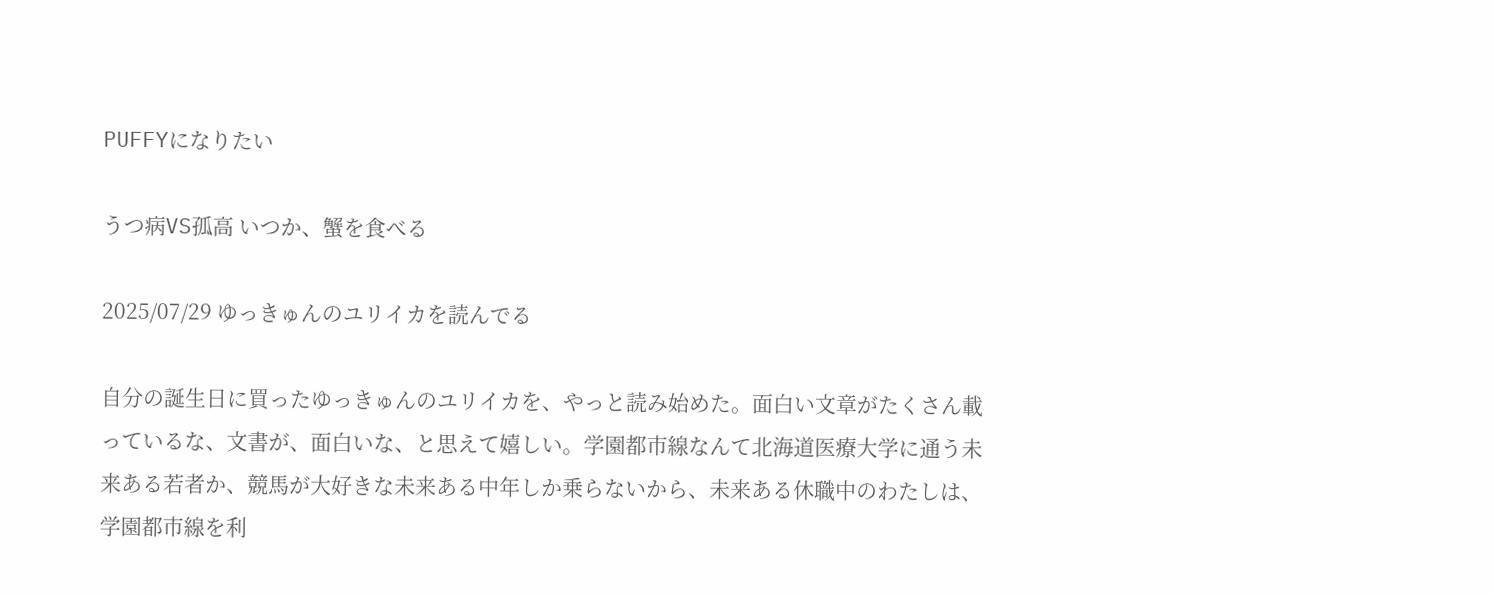PUFFYになりたい

うつ病VS孤高 いつか、蟹を食べる

2025/07/29 ゆっきゅんのユリイカを読んでる

自分の誕生日に買ったゆっきゅんのユリイカを、やっと読み始めた。面白い文章がたくさん載っているな、文書が、面白いな、と思えて嬉しい。学園都市線なんて北海道医療大学に通う未来ある若者か、競馬が大好きな未来ある中年しか乗らないから、未来ある休職中のわたしは、学園都市線を利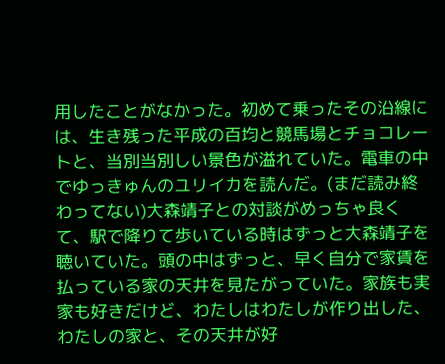用したことがなかった。初めて乗ったその沿線には、生き残った平成の百均と競馬場とチョコレートと、当別当別しい景色が溢れていた。電車の中でゆっきゅんのユリイカを読んだ。(まだ読み終わってない)大森靖子との対談がめっちゃ良くて、駅で降りて歩いている時はずっと大森靖子を聴いていた。頭の中はずっと、早く自分で家賃を払っている家の天井を見たがっていた。家族も実家も好きだけど、わたしはわたしが作り出した、わたしの家と、その天井が好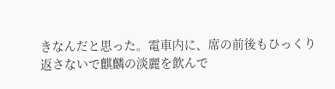きなんだと思った。電車内に、席の前後もひっくり返さないで麒麟の淡麗を飲んで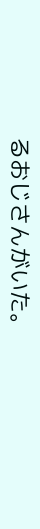るおじさんがいた。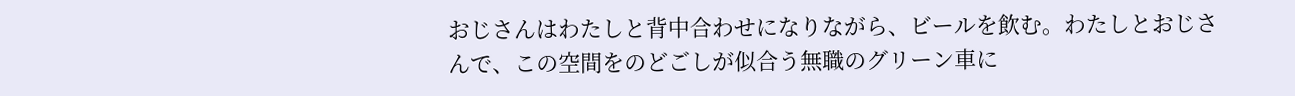おじさんはわたしと背中合わせになりながら、ビールを飲む。わたしとおじさんで、この空間をのどごしが似合う無職のグリーン車に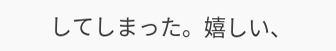してしまった。嬉しい、